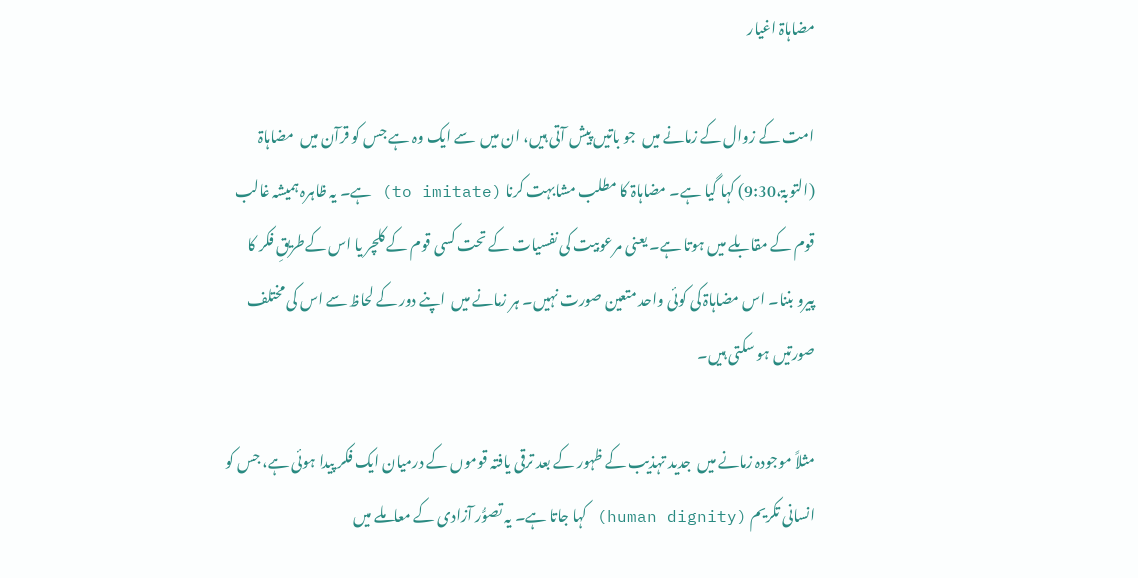مضاہاۃ اغیار

امت کے زوال کے زمانے میں  جو باتیں پیش آتی ہیں، ان میں  سے ایک وہ ہے جس کو قرآن میں  مضاہاۃ (التوبۃ،9:30) کہا گیا ہے۔ مضاہاۃ کا مطلب مشابہت کرنا (to imitate) ہے۔ یہ ظاہرہ ہمیشہ غالب قوم کے مقابلے میں ہوتا ہے۔ یعنی مرعوبیت کی نفسیات کے تحت کسی قوم کے کلچر یا اس کےطریقِ فکر کا پیرو بننا۔ اس مضاہاۃ کی کوئی واحد متعین صورت نہیں۔ ہر زمانے میں  اپنے دور کے لحاظ سے اس کی مختلف صورتیں ہو سکتی ہیں۔

مثلاً موجودہ زمانے میں  جدید تہذیب کے ظہور کے بعد ترقی یافتہ قوموں کے درمیان ایک فکر پیدا ہوئی ہے، جس کو انسانی تکریم (human dignity) کہا جاتا ہے۔ یہ تصوُّر آزادی کے معاملے میں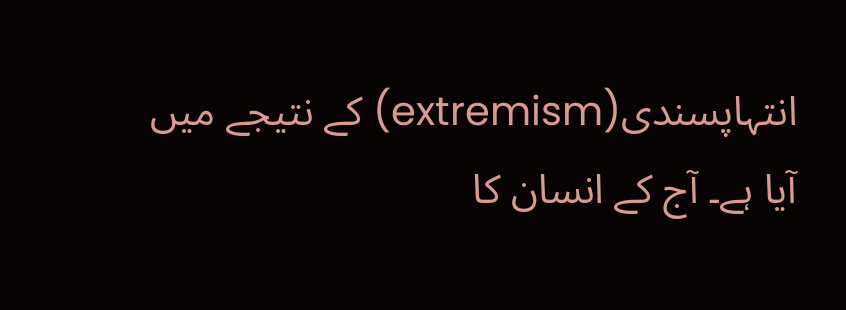انتہاپسندی(extremism) کے نتیجے میں  آیا ہے۔ آج کے انسان کا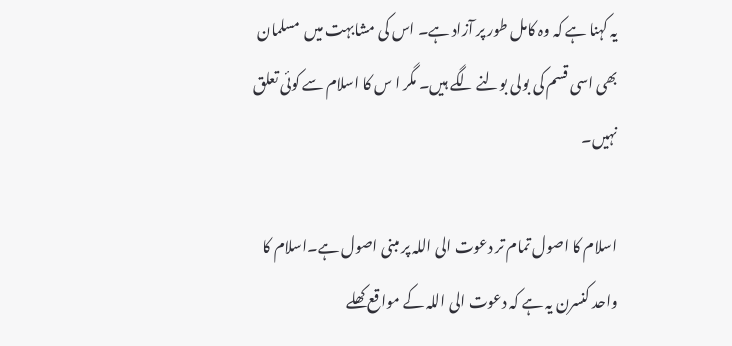یہ کہنا ہے کہ وہ کامل طور پر آزاد ہے۔ اس کی مشابہت میں  مسلمان بھی اسی قسم کی بولی بولنے لگے ہیں۔ مگر ا س کا اسلام سے کوئی تعلق نہیں۔

اسلام کا اصول تمام تر دعوت الی اللہ پر مبنی اصول ہے۔اسلام کا واحد کنسرن یہ ہے کہ دعوت الی اللہ کے مواقع کھلے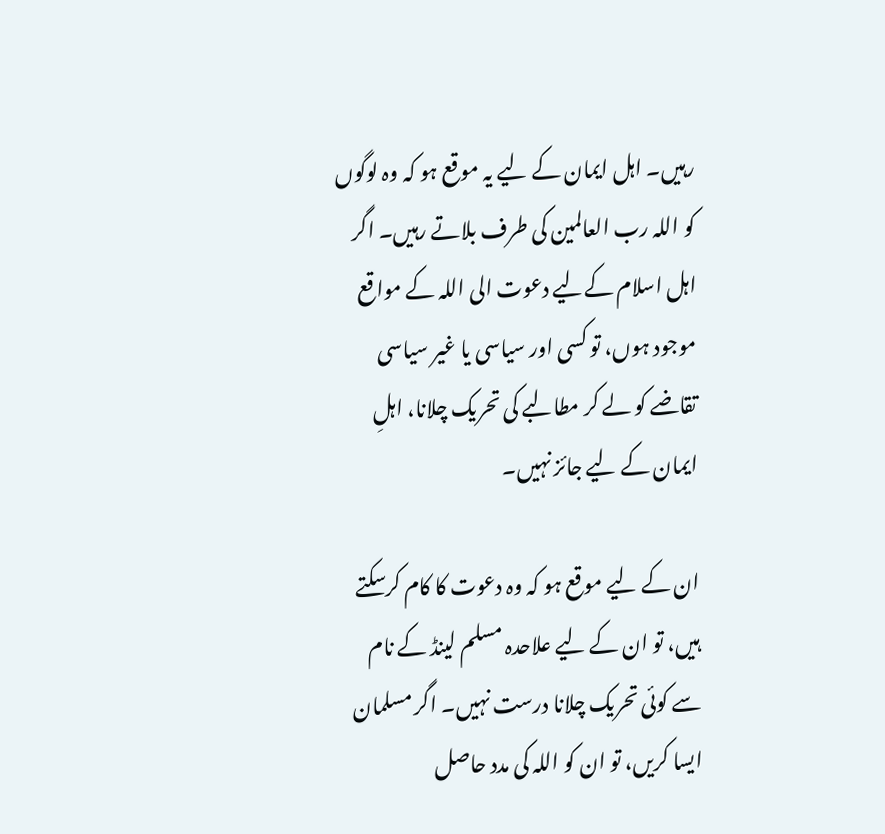رہیں۔ اہل ایمان کے لیے یہ موقع ہو کہ وہ لوگوں کو اللہ رب العالمین کی طرف بلاتے رہیں۔ اگر اہل اسلام کےلیے دعوت الی اللہ کے مواقع موجود ہوں، تو کسی اور سیاسی یا غیر سیاسی تقاضے کو لے کر مطالبے کی تحریک چلانا، اہلِ ایمان کے لیے جائز نہیں۔

ان کے لیے موقع ہو کہ وہ دعوت کا کام کرسکتے ہیں، تو ان کے لیے علاحدہ مسلم لینڈ کے نام سے کوئی تحریک چلانا درست نہیں۔ اگر مسلمان ایسا کریں، تو ان کو اللہ کی مدد حاصل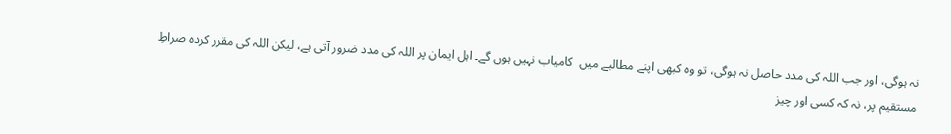نہ ہوگی، اور جب اللہ کی مدد حاصل نہ ہوگی، تو وہ کبھی اپنے مطالبے میں  کامیاب نہیں ہوں گے۔ اہل ایمان پر اللہ کی مدد ضرور آتی ہے، لیکن اللہ کی مقرر کردہ صراطِ مستقیم پر، نہ کہ کسی اور چیز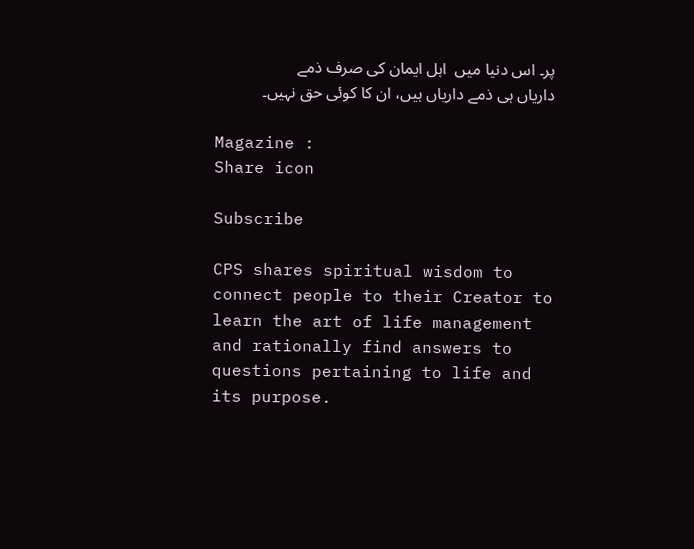پر۔ اس دنیا میں  اہل ایمان کی صرف ذمے داریاں ہی ذمے داریاں ہیں، ان کا کوئی حق نہیں۔

Magazine :
Share icon

Subscribe

CPS shares spiritual wisdom to connect people to their Creator to learn the art of life management and rationally find answers to questions pertaining to life and its purpose.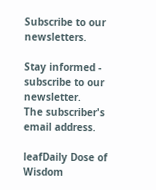Subscribe to our newsletters.

Stay informed - subscribe to our newsletter.
The subscriber's email address.

leafDaily Dose of Wisdom